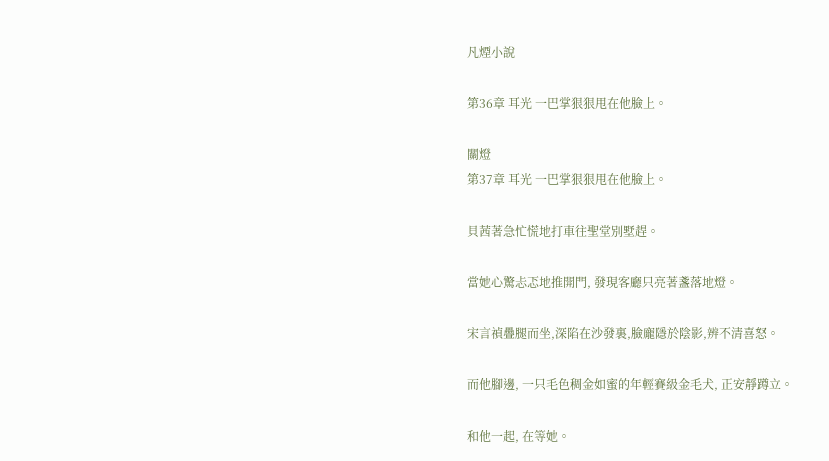凡煙小說

第36章 耳光 一巴掌狠狠甩在他臉上。

關燈
第37章 耳光 一巴掌狠狠甩在他臉上。

貝茜著急忙慌地打車往聖堂別墅趕。

當她心驚忐忑地推開門, 發現客廳只亮著盞落地燈。

宋言禎疊腿而坐,深陷在沙發裏,臉龐隱於陰影,辨不清喜怒。

而他腳邊, 一只毛色稠金如蜜的年輕賽級金毛犬, 正安靜蹲立。

和他一起, 在等她。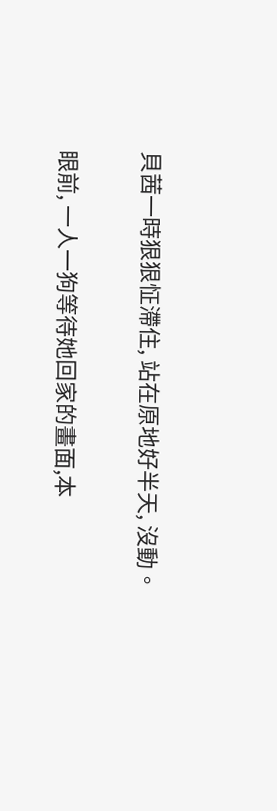貝茜一時狠狠怔滯住, 站在原地好半天, 沒動。

眼前, 一人一狗等待她回家的畫面,本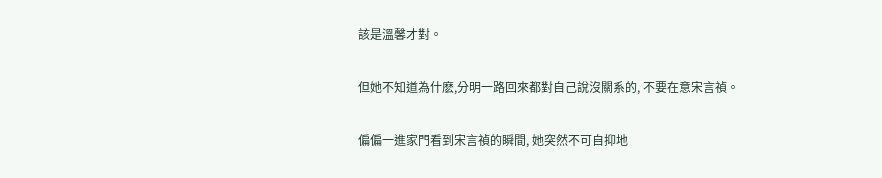該是溫馨才對。

但她不知道為什麽,分明一路回來都對自己說沒關系的, 不要在意宋言禎。

偏偏一進家門看到宋言禎的瞬間, 她突然不可自抑地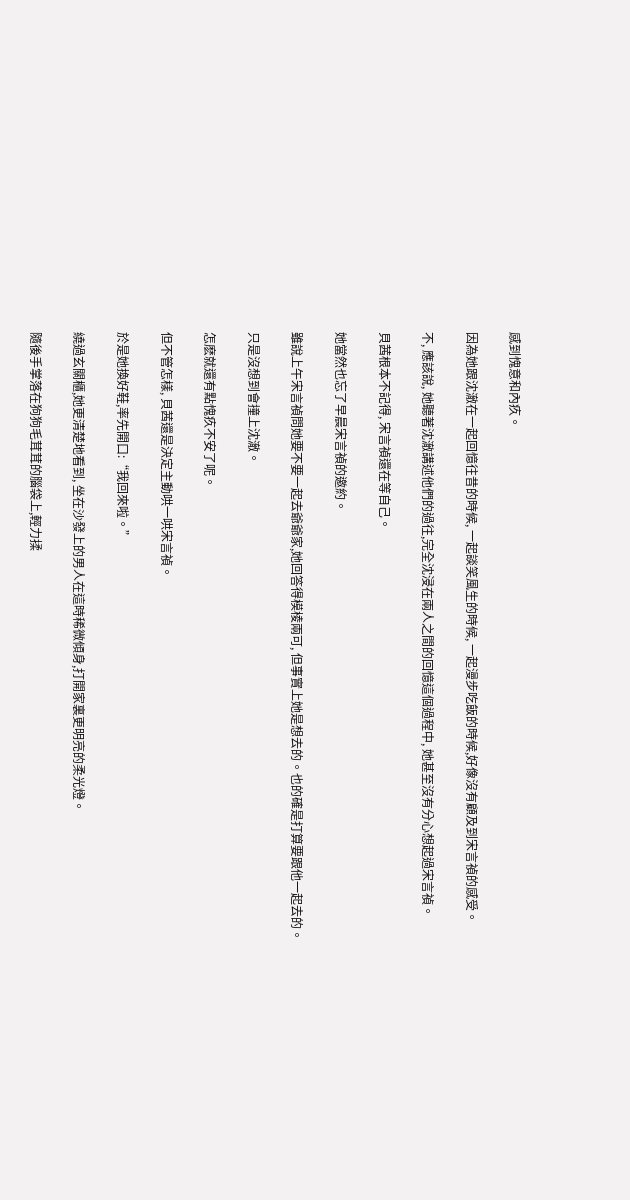感到愧意和內疚。

因為她跟沈澈在一起回憶往昔的時候, 一起談笑風生的時候, 一起漫步吃飯的時候,好像沒有顧及到宋言禎的感受。

不, 應該說, 她聽著沈澈講述他們的過往,完全沈浸在兩人之間的回憶這個過程中, 她甚至沒有分心想起過宋言禎。

貝茜根本不記得, 宋言禎還在等自己。

她當然也忘了早晨宋言禎的邀約。

雖說上午宋言禎問她要不要一起去爺爺家,她回答得模棱兩可, 但事實上她是想去的。也的確是打算要跟他一起去的。

只是沒想到會撞上沈澈。

怎麽就還有點愧疚不安了呢。

但不管怎樣, 貝茜還是決定主動哄一哄宋言禎。

於是她換好鞋,率先開口:“我回來啦。”

繞過玄關櫃,她更清楚地看到, 坐在沙發上的男人在這時稀微傾身,打開家裏更明亮的柔光燈。

隨後手掌落在狗狗毛茸茸的腦袋上,輕力揉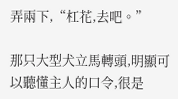弄兩下,“杠花,去吧。”

那只大型犬立馬轉頭,明顯可以聽懂主人的口令,很是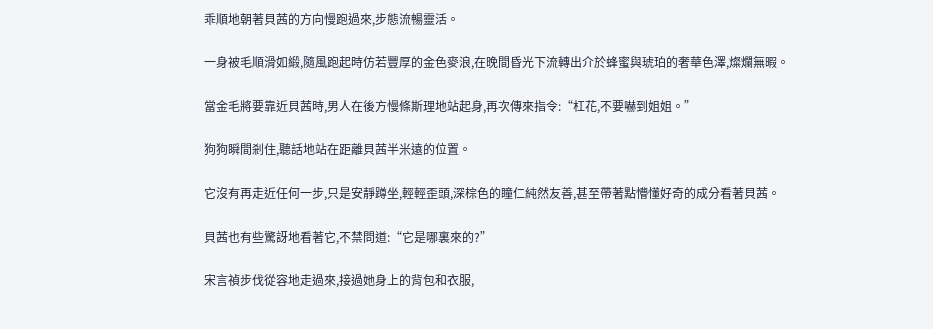乖順地朝著貝茜的方向慢跑過來,步態流暢靈活。

一身被毛順滑如緞,隨風跑起時仿若豐厚的金色麥浪,在晚間昏光下流轉出介於蜂蜜與琥珀的奢華色澤,燦爛無暇。

當金毛將要靠近貝茜時,男人在後方慢條斯理地站起身,再次傳來指令:“杠花,不要嚇到姐姐。”

狗狗瞬間剎住,聽話地站在距離貝茜半米遠的位置。

它沒有再走近任何一步,只是安靜蹲坐,輕輕歪頭,深棕色的瞳仁純然友善,甚至帶著點懵懂好奇的成分看著貝茜。

貝茜也有些驚訝地看著它,不禁問道:“它是哪裏來的?”

宋言禎步伐從容地走過來,接過她身上的背包和衣服,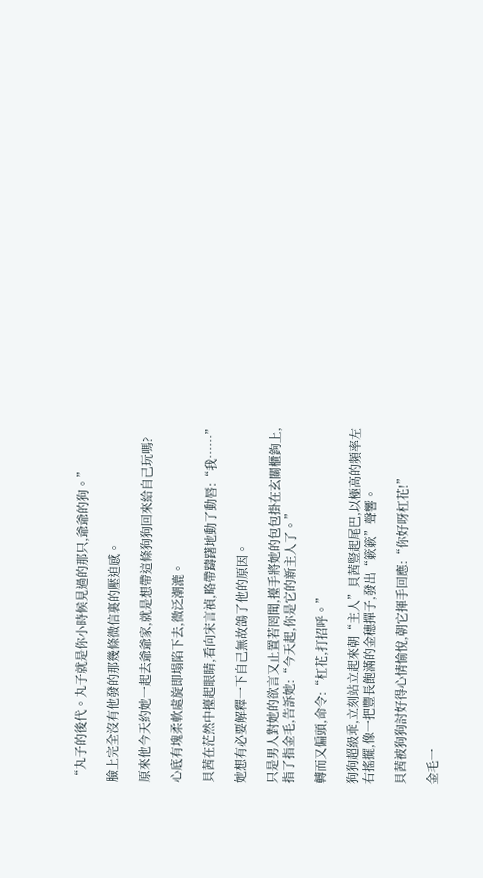“丸子的後代。丸子就是你小時候見過的那只,爺爺的狗。”

臉上完全沒有他發的那幾條微信裏的壓迫感。

原來他今天約她一起去爺爺家,就是想帶這條狗狗回來給自己玩嗎?

心底有塊柔軟處旋即塌陷下去,微泛潮漉。

貝茜在茫然中擡起眼睛,看向宋言禎,略帶躊躇地動了動唇:“我……”

她想有必要解釋一下自己無故鴿了他的原因。

只是男人對她的欲言又止置若罔聞,擡手將她的包包掛在玄關櫃鉤上,指了指金毛,告訴她:“今天起,你是它的新主人了。”

轉而又偏頭,命令:“杠花,打招呼。”

狗狗超級乖,立刻站立起來朝“主人”貝茜豎起尾巴,以極高的頻率左右搖擺,像一把豐長飽滿的金穗撣子,發出“簌簌”聲響。

貝茜被狗狗討好得心情愉悅,朝它揮手回應:“你好呀杠花!”

金毛一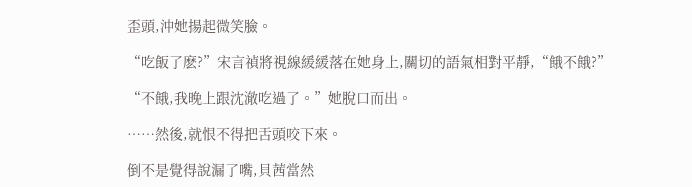歪頭,沖她揚起微笑臉。

“吃飯了麽?”宋言禎將視線緩緩落在她身上,關切的語氣相對平靜,“餓不餓?”

“不餓,我晚上跟沈澈吃過了。”她脫口而出。

……然後,就恨不得把舌頭咬下來。

倒不是覺得說漏了嘴,貝茜當然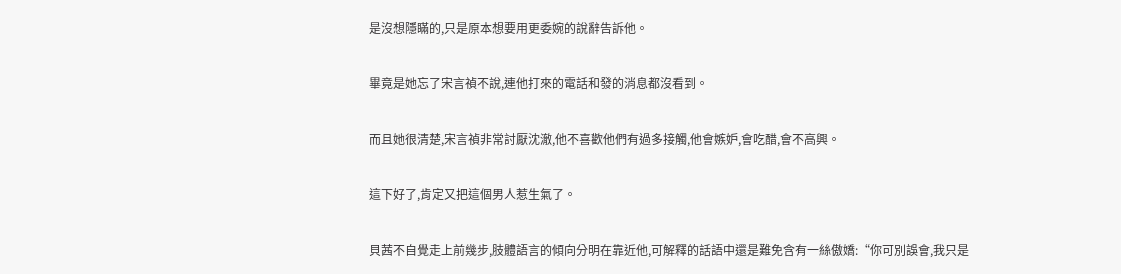是沒想隱瞞的,只是原本想要用更委婉的說辭告訴他。

畢竟是她忘了宋言禎不說,連他打來的電話和發的消息都沒看到。

而且她很清楚,宋言禎非常討厭沈澈,他不喜歡他們有過多接觸,他會嫉妒,會吃醋,會不高興。

這下好了,肯定又把這個男人惹生氣了。

貝茜不自覺走上前幾步,肢體語言的傾向分明在靠近他,可解釋的話語中還是難免含有一絲傲嬌:“你可別誤會,我只是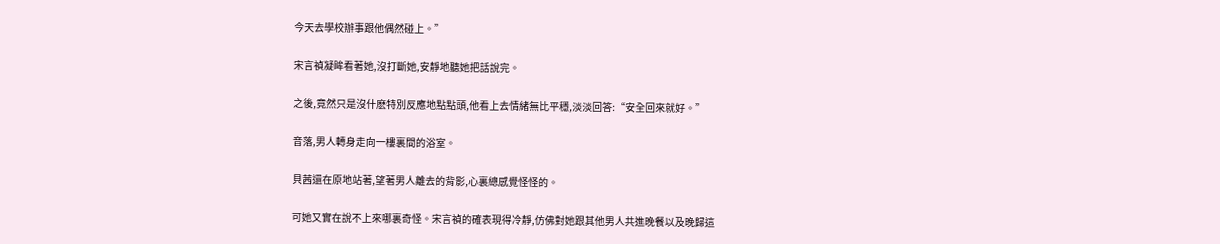今天去學校辦事跟他偶然碰上。”

宋言禎凝眸看著她,沒打斷她,安靜地聽她把話說完。

之後,竟然只是沒什麽特別反應地點點頭,他看上去情緒無比平穩,淡淡回答:“安全回來就好。”

音落,男人轉身走向一樓裏間的浴室。

貝茜還在原地站著,望著男人離去的背影,心裏總感覺怪怪的。

可她又實在說不上來哪裏奇怪。宋言禎的確表現得冷靜,仿佛對她跟其他男人共進晚餐以及晚歸這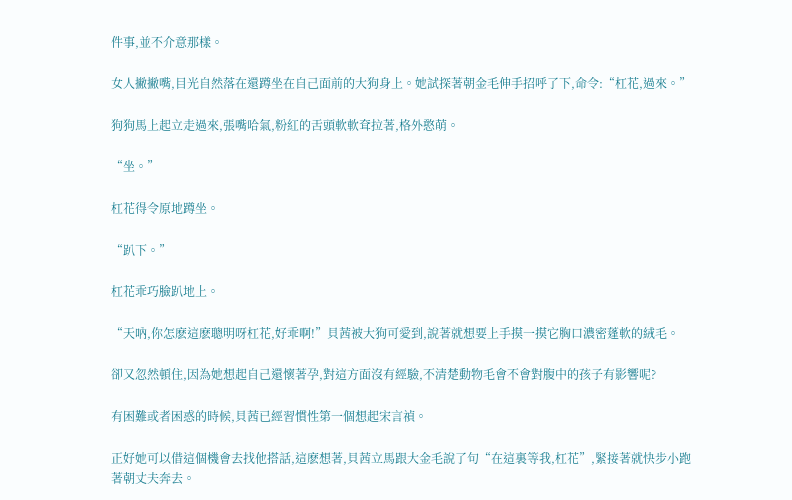件事,並不介意那樣。

女人撇撇嘴,目光自然落在還蹲坐在自己面前的大狗身上。她試探著朝金毛伸手招呼了下,命令:“杠花,過來。”

狗狗馬上起立走過來,張嘴哈氣,粉紅的舌頭軟軟耷拉著,格外憨萌。

“坐。”

杠花得令原地蹲坐。

“趴下。”

杠花乖巧臉趴地上。

“天吶,你怎麽這麽聰明呀杠花,好乖啊!”貝茜被大狗可愛到,說著就想要上手摸一摸它胸口濃密蓬軟的絨毛。

卻又忽然頓住,因為她想起自己還懷著孕,對這方面沒有經驗,不清楚動物毛會不會對腹中的孩子有影響呢?

有困難或者困惑的時候,貝茜已經習慣性第一個想起宋言禎。

正好她可以借這個機會去找他搭話,這麽想著,貝茜立馬跟大金毛說了句“在這裏等我,杠花”,緊接著就快步小跑著朝丈夫奔去。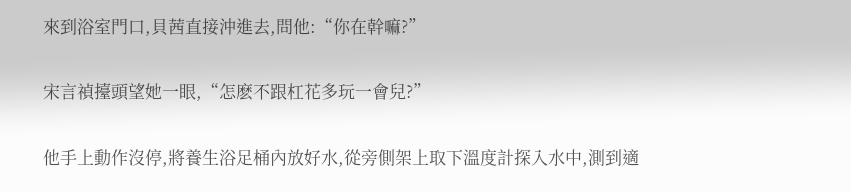來到浴室門口,貝茜直接沖進去,問他:“你在幹嘛?”

宋言禎擡頭望她一眼,“怎麽不跟杠花多玩一會兒?”

他手上動作沒停,將養生浴足桶內放好水,從旁側架上取下溫度計探入水中,測到適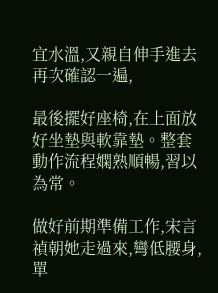宜水溫,又親自伸手進去再次確認一遍,

最後擺好座椅,在上面放好坐墊與軟靠墊。整套動作流程嫻熟順暢,習以為常。

做好前期準備工作,宋言禎朝她走過來,彎低腰身,單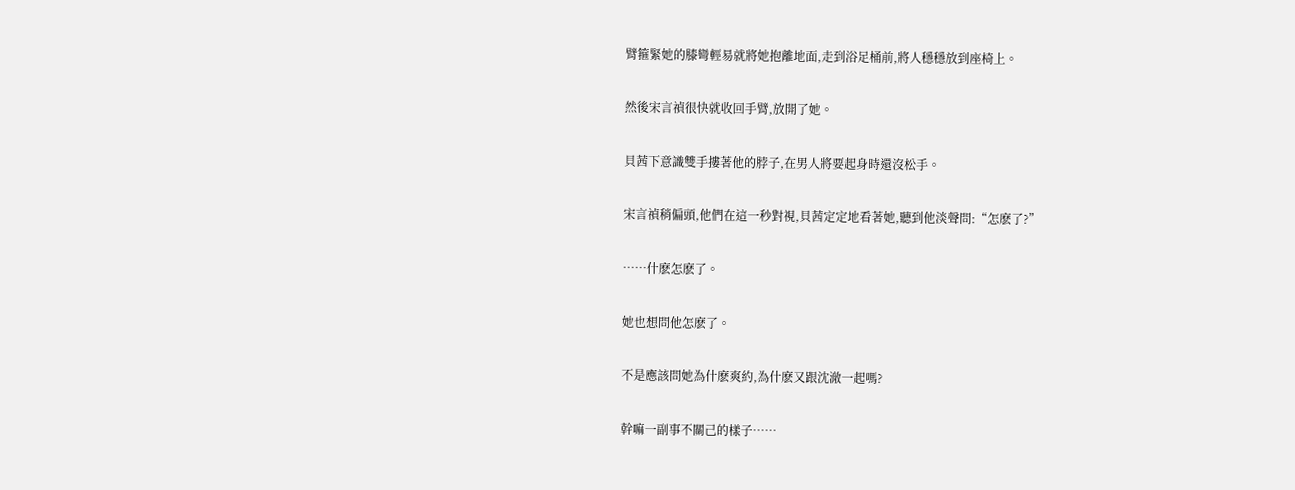臂箍緊她的膝彎輕易就將她抱離地面,走到浴足桶前,將人穩穩放到座椅上。

然後宋言禎很快就收回手臂,放開了她。

貝茜下意識雙手摟著他的脖子,在男人將要起身時還沒松手。

宋言禎稍偏頭,他們在這一秒對視,貝茜定定地看著她,聽到他淡聲問:“怎麽了?”

……什麽怎麽了。

她也想問他怎麽了。

不是應該問她為什麽爽約,為什麽又跟沈澈一起嗎?

幹嘛一副事不關己的樣子……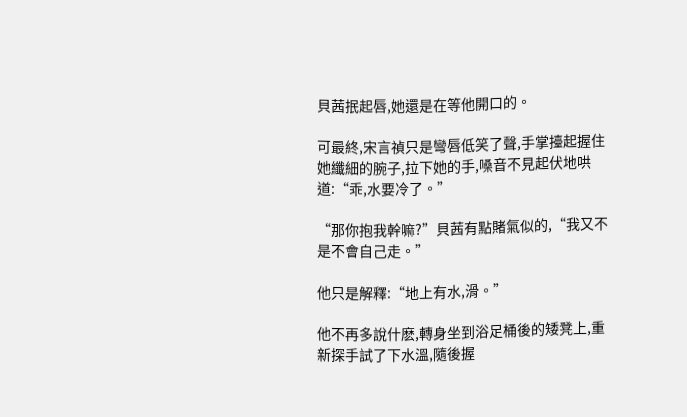貝茜抿起唇,她還是在等他開口的。

可最終,宋言禎只是彎唇低笑了聲,手掌擡起握住她纖細的腕子,拉下她的手,嗓音不見起伏地哄道:“乖,水要冷了。”

“那你抱我幹嘛?”貝茜有點賭氣似的,“我又不是不會自己走。”

他只是解釋:“地上有水,滑。”

他不再多說什麽,轉身坐到浴足桶後的矮凳上,重新探手試了下水溫,隨後握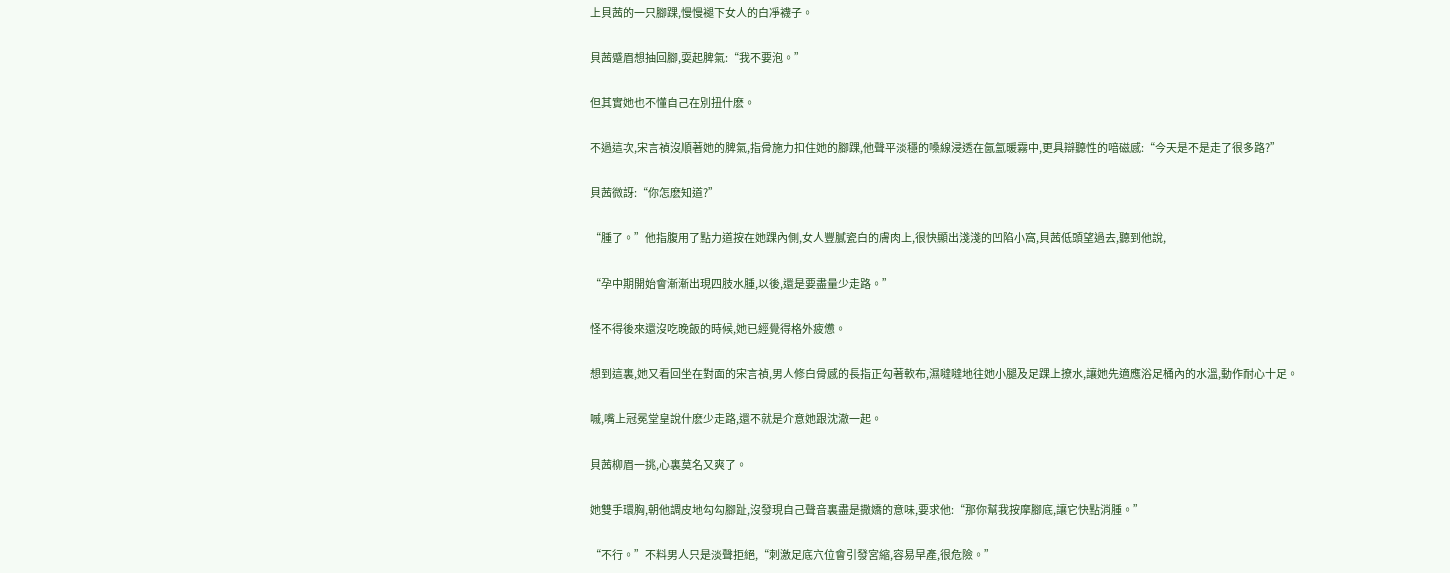上貝茜的一只腳踝,慢慢褪下女人的白凈襪子。

貝茜蹙眉想抽回腳,耍起脾氣:“我不要泡。”

但其實她也不懂自己在別扭什麽。

不過這次,宋言禎沒順著她的脾氣,指骨施力扣住她的腳踝,他聲平淡穩的嗓線浸透在氤氳暖霧中,更具辯聽性的喑磁感:“今天是不是走了很多路?”

貝茜微訝:“你怎麽知道?”

“腫了。”他指腹用了點力道按在她踝內側,女人豐膩瓷白的膚肉上,很快顯出淺淺的凹陷小窩,貝茜低頭望過去,聽到他說,

“孕中期開始會漸漸出現四肢水腫,以後,還是要盡量少走路。”

怪不得後來還沒吃晚飯的時候,她已經覺得格外疲憊。

想到這裏,她又看回坐在對面的宋言禎,男人修白骨感的長指正勾著軟布,濕噠噠地往她小腿及足踝上撩水,讓她先適應浴足桶內的水溫,動作耐心十足。

嘁,嘴上冠冕堂皇說什麽少走路,還不就是介意她跟沈澈一起。

貝茜柳眉一挑,心裏莫名又爽了。

她雙手環胸,朝他調皮地勾勾腳趾,沒發現自己聲音裏盡是撒嬌的意味,要求他:“那你幫我按摩腳底,讓它快點消腫。”

“不行。”不料男人只是淡聲拒絕,“刺激足底穴位會引發宮縮,容易早產,很危險。”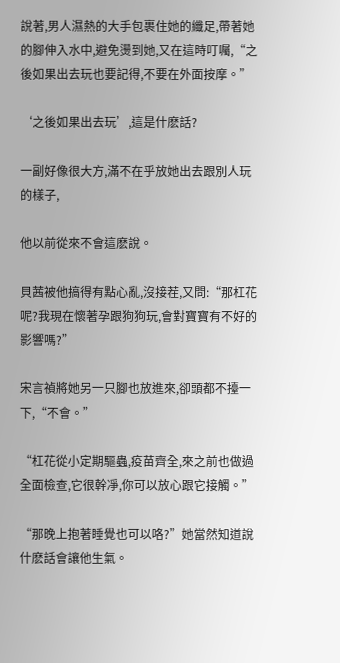說著,男人濕熱的大手包裹住她的纖足,帶著她的腳伸入水中,避免燙到她,又在這時叮囑,“之後如果出去玩也要記得,不要在外面按摩。”

‘之後如果出去玩’,這是什麽話?

一副好像很大方,滿不在乎放她出去跟別人玩的樣子,

他以前從來不會這麽說。

貝茜被他搞得有點心亂,沒接茬,又問:“那杠花呢?我現在懷著孕跟狗狗玩,會對寶寶有不好的影響嗎?”

宋言禎將她另一只腳也放進來,卻頭都不擡一下,“不會。”

“杠花從小定期驅蟲,疫苗齊全,來之前也做過全面檢查,它很幹凈,你可以放心跟它接觸。”

“那晚上抱著睡覺也可以咯?”她當然知道說什麽話會讓他生氣。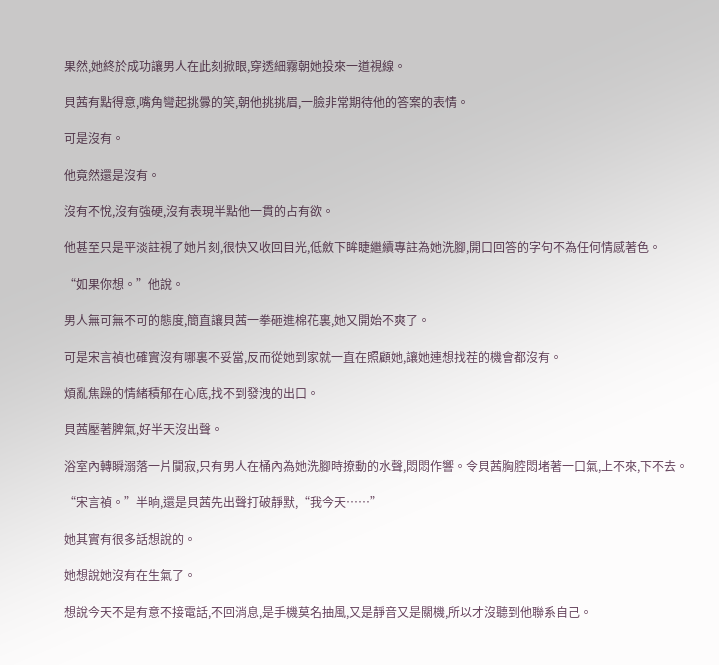果然,她終於成功讓男人在此刻掀眼,穿透細霧朝她投來一道視線。

貝茜有點得意,嘴角彎起挑釁的笑,朝他挑挑眉,一臉非常期待他的答案的表情。

可是沒有。

他竟然還是沒有。

沒有不悅,沒有強硬,沒有表現半點他一貫的占有欲。

他甚至只是平淡註視了她片刻,很快又收回目光,低斂下眸睫繼續專註為她洗腳,開口回答的字句不為任何情感著色。

“如果你想。”他說。

男人無可無不可的態度,簡直讓貝茜一拳砸進棉花裏,她又開始不爽了。

可是宋言禎也確實沒有哪裏不妥當,反而從她到家就一直在照顧她,讓她連想找茬的機會都沒有。

煩亂焦躁的情緒積郁在心底,找不到發洩的出口。

貝茜壓著脾氣,好半天沒出聲。

浴室內轉瞬溺落一片闃寂,只有男人在桶內為她洗腳時撩動的水聲,悶悶作響。令貝茜胸腔悶堵著一口氣,上不來,下不去。

“宋言禎。”半晌,還是貝茜先出聲打破靜默,“我今天……”

她其實有很多話想說的。

她想說她沒有在生氣了。

想說今天不是有意不接電話,不回消息,是手機莫名抽風,又是靜音又是關機,所以才沒聽到他聯系自己。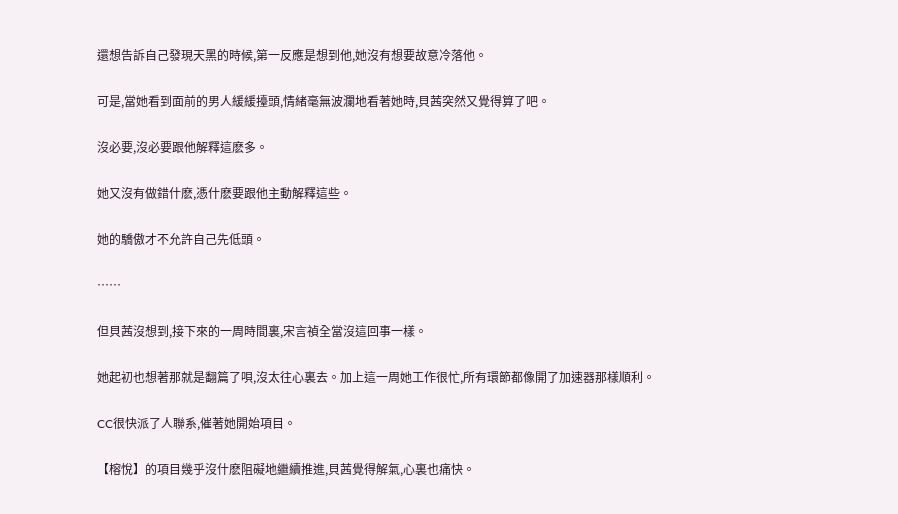還想告訴自己發現天黑的時候,第一反應是想到他,她沒有想要故意冷落他。

可是,當她看到面前的男人緩緩擡頭,情緒毫無波瀾地看著她時,貝茜突然又覺得算了吧。

沒必要,沒必要跟他解釋這麽多。

她又沒有做錯什麽,憑什麽要跟他主動解釋這些。

她的驕傲才不允許自己先低頭。

……

但貝茜沒想到,接下來的一周時間裏,宋言禎全當沒這回事一樣。

她起初也想著那就是翻篇了唄,沒太往心裏去。加上這一周她工作很忙,所有環節都像開了加速器那樣順利。

CC很快派了人聯系,催著她開始項目。

【榕悅】的項目幾乎沒什麽阻礙地繼續推進,貝茜覺得解氣,心裏也痛快。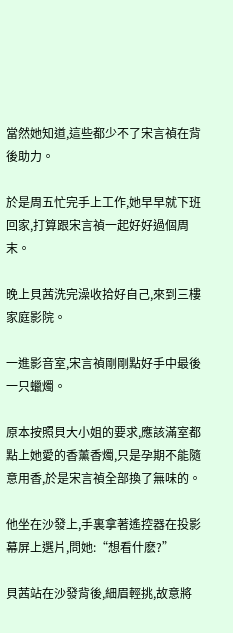當然她知道,這些都少不了宋言禎在背後助力。

於是周五忙完手上工作,她早早就下班回家,打算跟宋言禎一起好好過個周末。

晚上貝茜洗完澡收拾好自己,來到三樓家庭影院。

一進影音室,宋言禎剛剛點好手中最後一只蠟燭。

原本按照貝大小姐的要求,應該滿室都點上她愛的香薰香燭,只是孕期不能隨意用香,於是宋言禎全部換了無味的。

他坐在沙發上,手裏拿著遙控器在投影幕屏上選片,問她:“想看什麽?”

貝茜站在沙發背後,細眉輕挑,故意將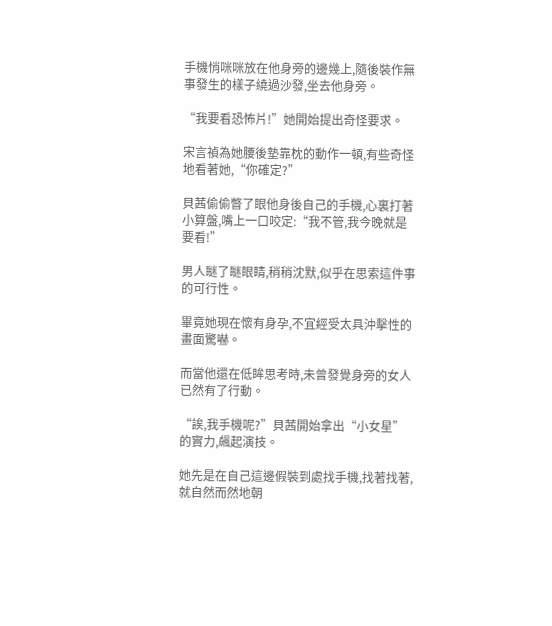手機悄咪咪放在他身旁的邊幾上,隨後裝作無事發生的樣子繞過沙發,坐去他身旁。

“我要看恐怖片!”她開始提出奇怪要求。

宋言禎為她腰後墊靠枕的動作一頓,有些奇怪地看著她,“你確定?”

貝茜偷偷瞥了眼他身後自己的手機,心裏打著小算盤,嘴上一口咬定:“我不管,我今晚就是要看!”

男人瞇了瞇眼睛,稍稍沈默,似乎在思索這件事的可行性。

畢竟她現在懷有身孕,不宜經受太具沖擊性的畫面驚嚇。

而當他還在低眸思考時,未曾發覺身旁的女人已然有了行動。

“誒,我手機呢?”貝茜開始拿出“小女星”的實力,飆起演技。

她先是在自己這邊假裝到處找手機,找著找著,就自然而然地朝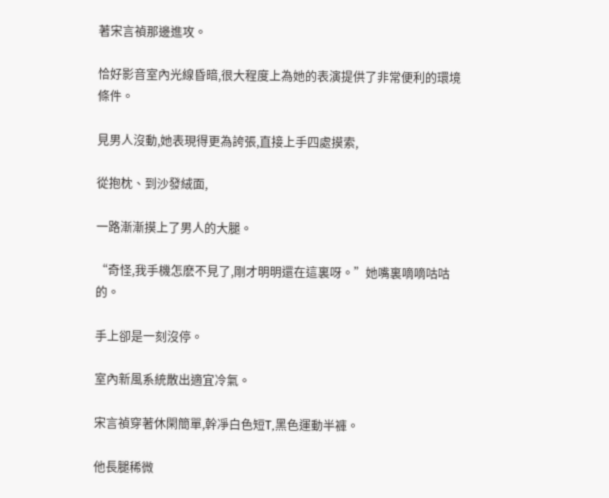著宋言禎那邊進攻。

恰好影音室內光線昏暗,很大程度上為她的表演提供了非常便利的環境條件。

見男人沒動,她表現得更為誇張,直接上手四處摸索,

從抱枕、到沙發絨面,

一路漸漸摸上了男人的大腿。

“奇怪,我手機怎麽不見了,剛才明明還在這裏呀。”她嘴裏嘀嘀咕咕的。

手上卻是一刻沒停。

室內新風系統散出適宜冷氣。

宋言禎穿著休閑簡單,幹凈白色短T,黑色運動半褲。

他長腿稀微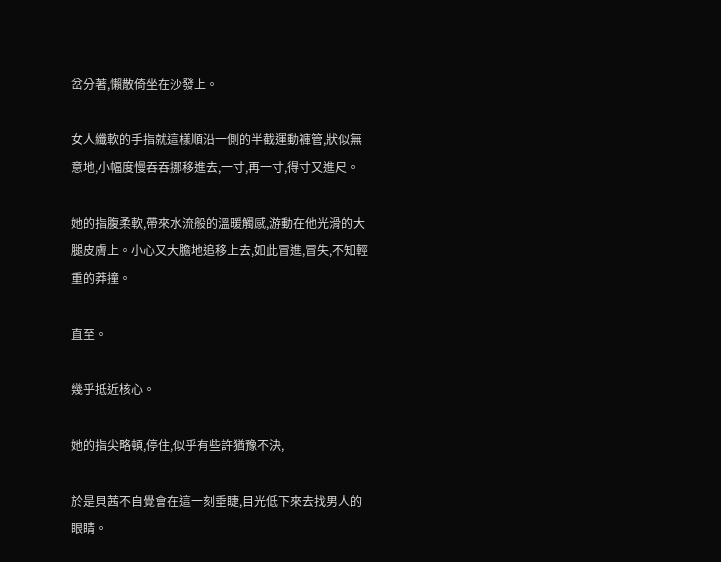岔分著,懶散倚坐在沙發上。

女人纖軟的手指就這樣順沿一側的半截運動褲管,狀似無意地,小幅度慢吞吞挪移進去,一寸,再一寸,得寸又進尺。

她的指腹柔軟,帶來水流般的溫暖觸感,游動在他光滑的大腿皮膚上。小心又大膽地追移上去,如此冒進,冒失,不知輕重的莽撞。

直至。

幾乎抵近核心。

她的指尖略頓,停住,似乎有些許猶豫不決,

於是貝茜不自覺會在這一刻垂睫,目光低下來去找男人的眼睛。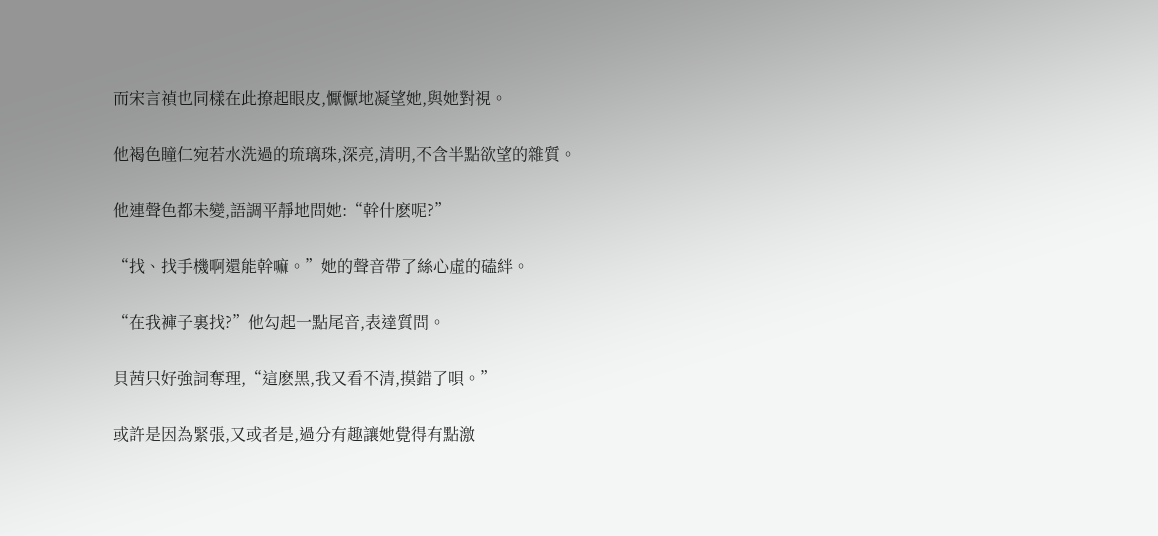而宋言禎也同樣在此撩起眼皮,懨懨地凝望她,與她對視。

他褐色瞳仁宛若水洗過的琉璃珠,深亮,清明,不含半點欲望的雜質。

他連聲色都未變,語調平靜地問她:“幹什麽呢?”

“找、找手機啊還能幹嘛。”她的聲音帶了絲心虛的磕絆。

“在我褲子裏找?”他勾起一點尾音,表達質問。

貝茜只好強詞奪理,“這麽黑,我又看不清,摸錯了唄。”

或許是因為緊張,又或者是,過分有趣讓她覺得有點激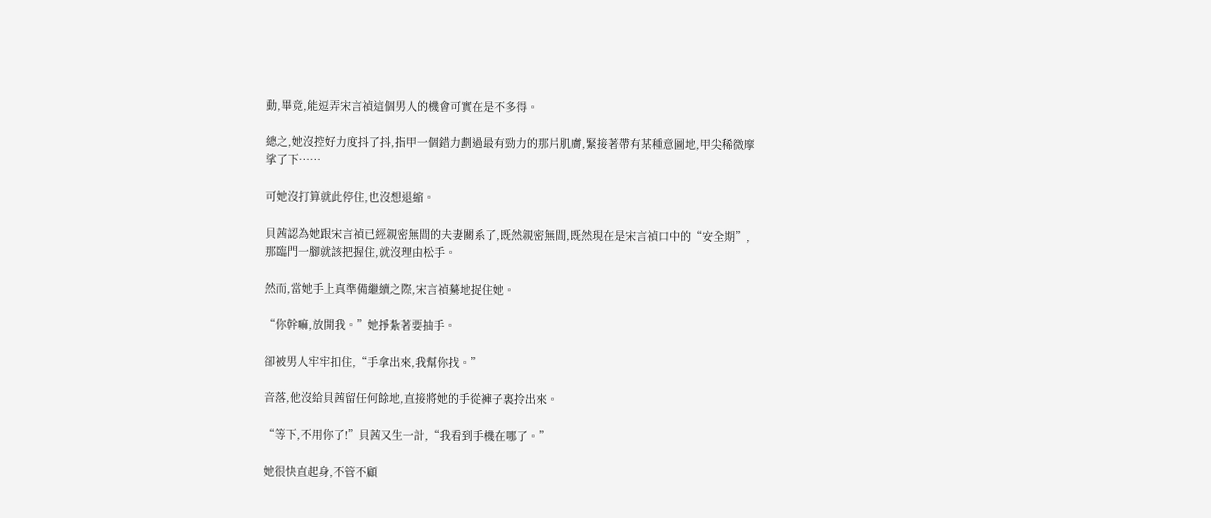動,畢竟,能逗弄宋言禎這個男人的機會可實在是不多得。

總之,她沒控好力度抖了抖,指甲一個錯力劃過最有勁力的那片肌膚,緊接著帶有某種意圖地,甲尖稀微摩挲了下……

可她沒打算就此停住,也沒想退縮。

貝茜認為她跟宋言禎已經親密無間的夫妻關系了,既然親密無間,既然現在是宋言禎口中的“安全期”,那臨門一腳就該把握住,就沒理由松手。

然而,當她手上真準備繼續之際,宋言禎驀地捉住她。

“你幹嘛,放開我。”她掙紮著要抽手。

卻被男人牢牢扣住,“手拿出來,我幫你找。”

音落,他沒給貝茜留任何餘地,直接將她的手從褲子裏拎出來。

“等下,不用你了!”貝茜又生一計,“我看到手機在哪了。”

她很快直起身,不管不顧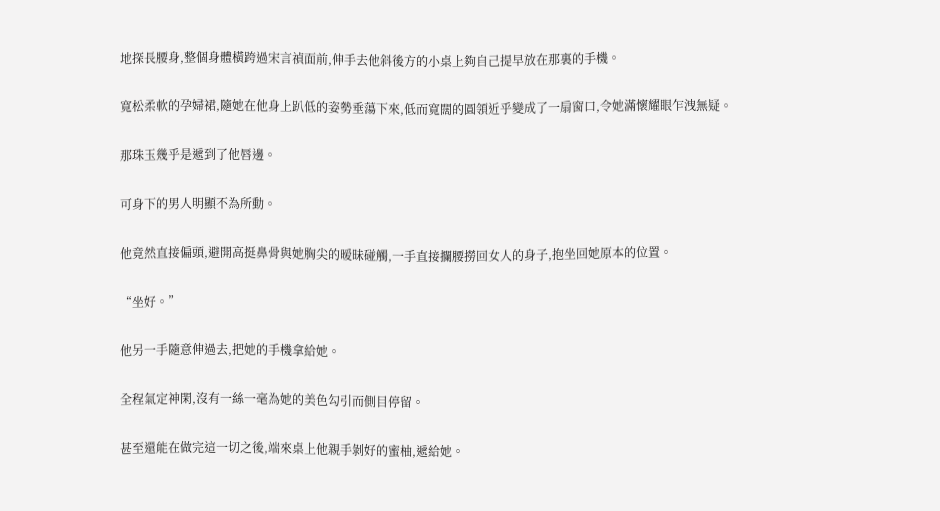地探長腰身,整個身體橫跨過宋言禎面前,伸手去他斜後方的小桌上夠自己提早放在那裏的手機。

寬松柔軟的孕婦裙,隨她在他身上趴低的姿勢垂蕩下來,低而寬闊的圓領近乎變成了一扇窗口,令她滿懷耀眼乍洩無疑。

那珠玉幾乎是遞到了他唇邊。

可身下的男人明顯不為所動。

他竟然直接偏頭,避開高挺鼻骨與她胸尖的暧昧碰觸,一手直接攔腰撈回女人的身子,抱坐回她原本的位置。

“坐好。”

他另一手隨意伸過去,把她的手機拿給她。

全程氣定神閑,沒有一絲一毫為她的美色勾引而側目停留。

甚至還能在做完這一切之後,端來桌上他親手剝好的蜜柚,遞給她。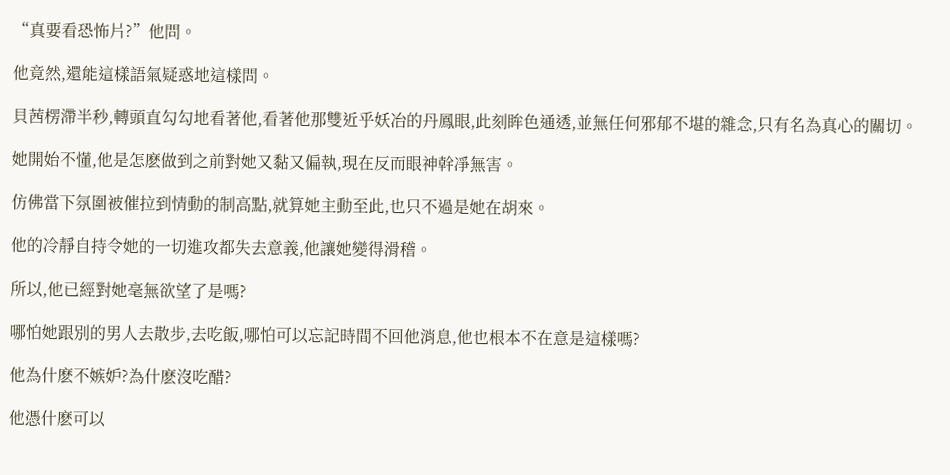“真要看恐怖片?”他問。

他竟然,還能這樣語氣疑惑地這樣問。

貝茜楞滯半秒,轉頭直勾勾地看著他,看著他那雙近乎妖冶的丹鳳眼,此刻眸色通透,並無任何邪郁不堪的雜念,只有名為真心的關切。

她開始不懂,他是怎麽做到之前對她又黏又偏執,現在反而眼神幹凈無害。

仿佛當下氛圍被催拉到情動的制高點,就算她主動至此,也只不過是她在胡來。

他的冷靜自持令她的一切進攻都失去意義,他讓她變得滑稽。

所以,他已經對她毫無欲望了是嗎?

哪怕她跟別的男人去散步,去吃飯,哪怕可以忘記時間不回他消息,他也根本不在意是這樣嗎?

他為什麽不嫉妒?為什麽沒吃醋?

他憑什麽可以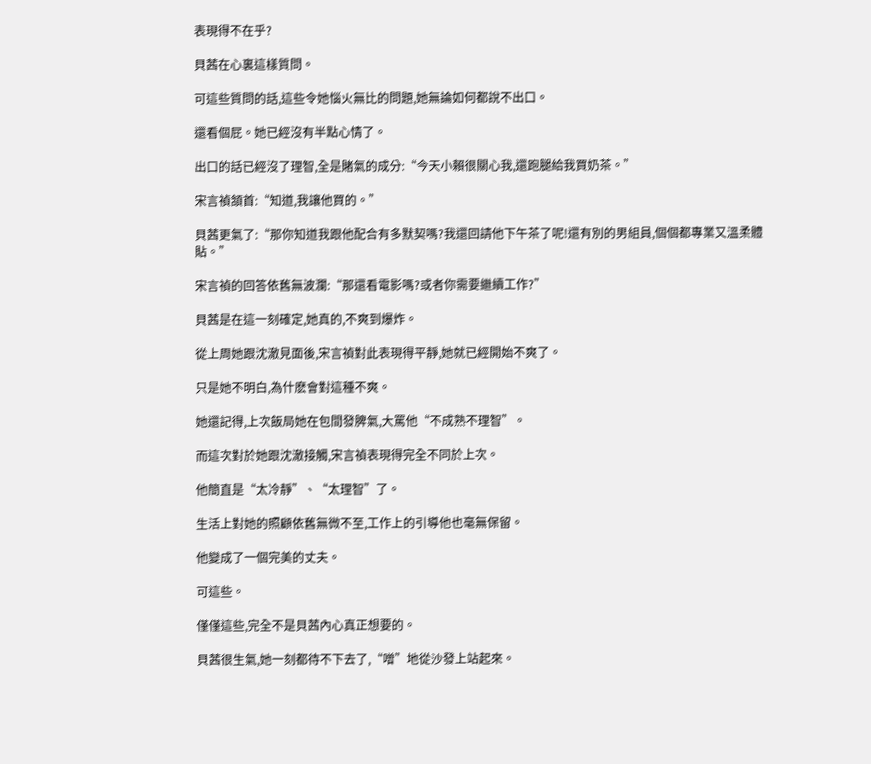表現得不在乎?

貝茜在心裏這樣質問。

可這些質問的話,這些令她惱火無比的問題,她無論如何都說不出口。

還看個屁。她已經沒有半點心情了。

出口的話已經沒了理智,全是賭氣的成分:“今天小賴很關心我,還跑腿給我買奶茶。”

宋言禎頷首:“知道,我讓他買的。”

貝茜更氣了:“那你知道我跟他配合有多默契嗎?我還回請他下午茶了呢!還有別的男組員,個個都專業又溫柔體貼。”

宋言禎的回答依舊無波瀾:“那還看電影嗎?或者你需要繼續工作?”

貝茜是在這一刻確定,她真的,不爽到爆炸。

從上周她跟沈澈見面後,宋言禎對此表現得平靜,她就已經開始不爽了。

只是她不明白,為什麽會對這種不爽。

她還記得,上次飯局她在包間發脾氣,大罵他“不成熟不理智”。

而這次對於她跟沈澈接觸,宋言禎表現得完全不同於上次。

他簡直是“太冷靜”、“太理智”了。

生活上對她的照顧依舊無微不至,工作上的引導他也毫無保留。

他變成了一個完美的丈夫。

可這些。

僅僅這些,完全不是貝茜內心真正想要的。

貝茜很生氣,她一刻都待不下去了,“噌”地從沙發上站起來。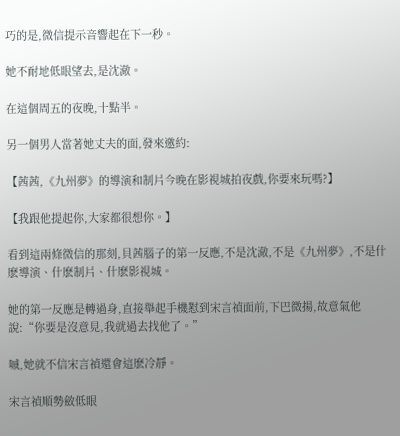巧的是,微信提示音響起在下一秒。

她不耐地低眼望去,是沈澈。

在這個周五的夜晚,十點半。

另一個男人當著她丈夫的面,發來邀約:

【茜茜,《九州夢》的導演和制片今晚在影視城拍夜戲,你要來玩嗎?】

【我跟他提起你,大家都很想你。】

看到這兩條微信的那刻,貝茜腦子的第一反應,不是沈澈,不是《九州夢》,不是什麽導演、什麽制片、什麽影視城。

她的第一反應是轉過身,直接舉起手機懟到宋言禎面前,下巴微揚,故意氣他說:“你要是沒意見,我就過去找他了。”

嘁,她就不信宋言禎還會這麽冷靜。

宋言禎順勢斂低眼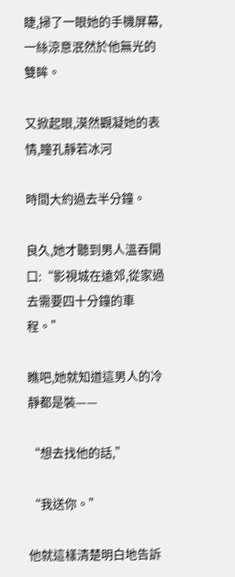睫,掃了一眼她的手機屏幕,一絲涼意泯然於他無光的雙眸。

又掀起眼,漠然觀凝她的表情,瞳孔靜若冰河

時間大約過去半分鐘。

良久,她才聽到男人溫吞開口:“影視城在遠郊,從家過去需要四十分鐘的車程。”

瞧吧,她就知道這男人的冷靜都是裝——

“想去找他的話,”

“我送你。”

他就這樣清楚明白地告訴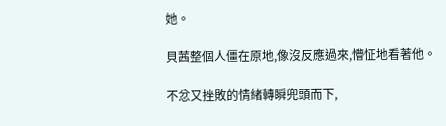她。

貝茜整個人僵在原地,像沒反應過來,懵怔地看著他。

不忿又挫敗的情緒轉瞬兜頭而下,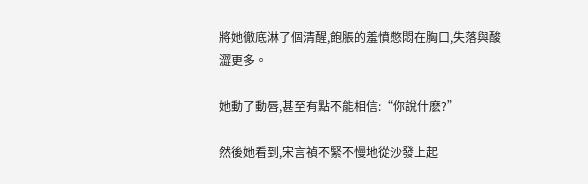將她徹底淋了個清醒,飽脹的羞憤憋悶在胸口,失落與酸澀更多。

她動了動唇,甚至有點不能相信:“你說什麽?”

然後她看到,宋言禎不緊不慢地從沙發上起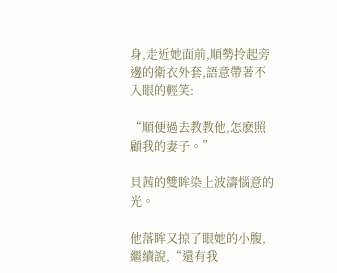身,走近她面前,順勢拎起旁邊的衛衣外套,語意帶著不入眼的輕笑:

“順便過去教教他,怎麽照顧我的妻子。”

貝茜的雙眸染上波濤惱意的光。

他落眸又掠了眼她的小腹,繼續說,“還有我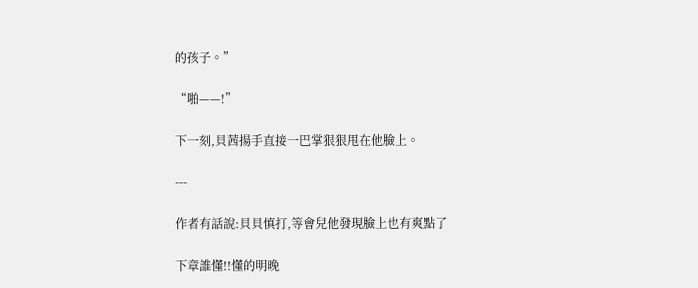的孩子。”

“啪——!”

下一刻,貝茜揚手直接一巴掌狠狠甩在他臉上。

---

作者有話說:貝貝慎打,等會兒他發現臉上也有爽點了

下章誰懂!!懂的明晚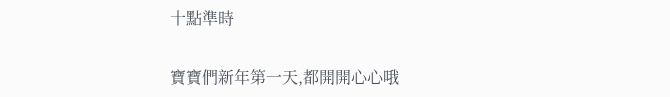十點準時

寶寶們新年第一天,都開開心心哦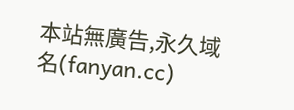本站無廣告,永久域名(fanyan.cc)